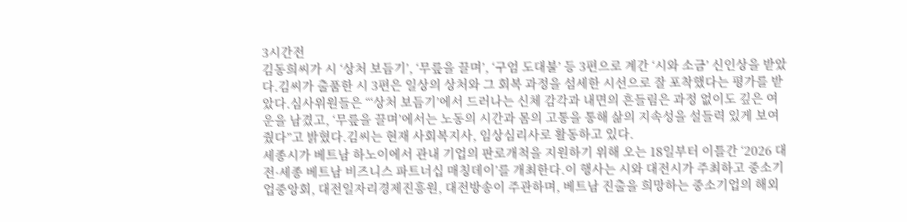3시간전
김동희씨가 시 ‘상처 보듬기’, ‘무릎을 끌며’, ‘구엄 도대불’ 등 3편으로 계간 ‘시와 소금’ 신인상을 받았다.김씨가 출품한 시 3편은 일상의 상처와 그 회복 과정을 섬세한 시선으로 잘 포착했다는 평가를 받았다.심사위원들은 “‘상처 보듬기’에서 드러나는 신체 감각과 내면의 흔들림은 과정 없이도 깊은 여운을 남겼고, ‘무릎을 끌며’에서는 노동의 시간과 몸의 고통을 통해 삶의 지속성을 설들력 있게 보여줬다”고 밝혔다.김씨는 현재 사회복지사, 임상심리사로 활동하고 있다.
세종시가 베트남 하노이에서 관내 기업의 판로개척을 지원하기 위해 오는 18일부터 이틀간 ‘2026 대전·세종 베트남 비즈니스 파트너십 매칭데이’를 개최한다.이 행사는 시와 대전시가 주최하고 중소기업중앙회, 대전일자리경제진흥원, 대전방송이 주관하며, 베트남 진출을 희망하는 중소기업의 해외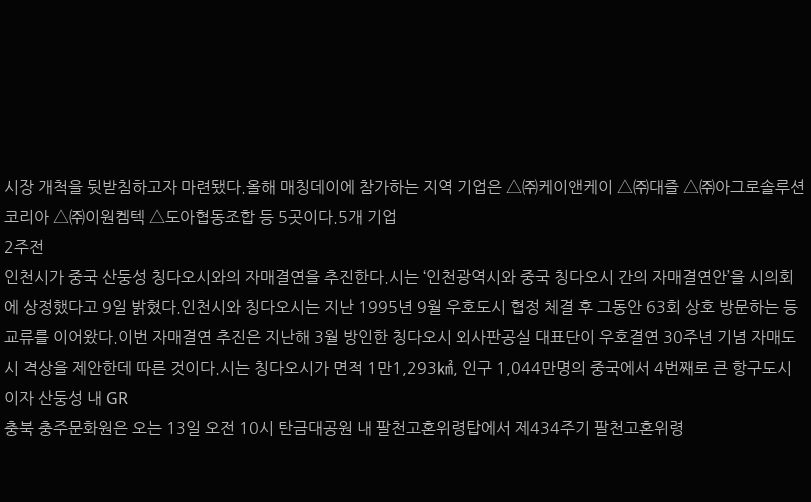시장 개척을 뒷받침하고자 마련됐다.올해 매칭데이에 참가하는 지역 기업은 △㈜케이앤케이 △㈜대즐 △㈜아그로솔루션코리아 △㈜이원켐텍 △도아협동조합 등 5곳이다.5개 기업
2주전
인천시가 중국 산둥성 칭다오시와의 자매결연을 추진한다.시는 ‘인천광역시와 중국 칭다오시 간의 자매결연안’을 시의회에 상정했다고 9일 밝혔다.인천시와 칭다오시는 지난 1995년 9월 우호도시 협정 체결 후 그동안 63회 상호 방문하는 등 교류를 이어왔다.이번 자매결연 추진은 지난해 3월 방인한 칭다오시 외사판공실 대표단이 우호결연 30주년 기념 자매도시 격상을 제안한데 따른 것이다.시는 칭다오시가 면적 1만1,293㎢, 인구 1,044만명의 중국에서 4번째로 큰 항구도시이자 산둥성 내 GR
충북 충주문화원은 오는 13일 오전 10시 탄금대공원 내 팔천고혼위령탑에서 제434주기 팔천고혼위령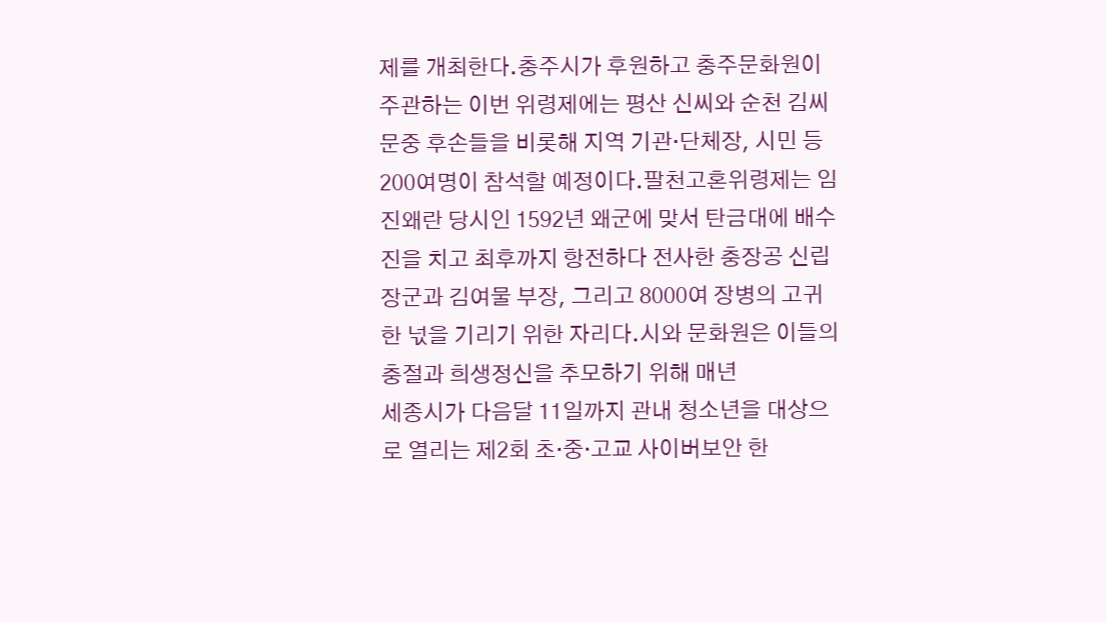제를 개최한다.충주시가 후원하고 충주문화원이 주관하는 이번 위령제에는 평산 신씨와 순천 김씨 문중 후손들을 비롯해 지역 기관·단체장, 시민 등 200여명이 참석할 예정이다.팔천고혼위령제는 임진왜란 당시인 1592년 왜군에 맞서 탄금대에 배수진을 치고 최후까지 항전하다 전사한 충장공 신립 장군과 김여물 부장, 그리고 8000여 장병의 고귀한 넋을 기리기 위한 자리다.시와 문화원은 이들의 충절과 희생정신을 추모하기 위해 매년
세종시가 다음달 11일까지 관내 청소년을 대상으로 열리는 제2회 초·중·고교 사이버보안 한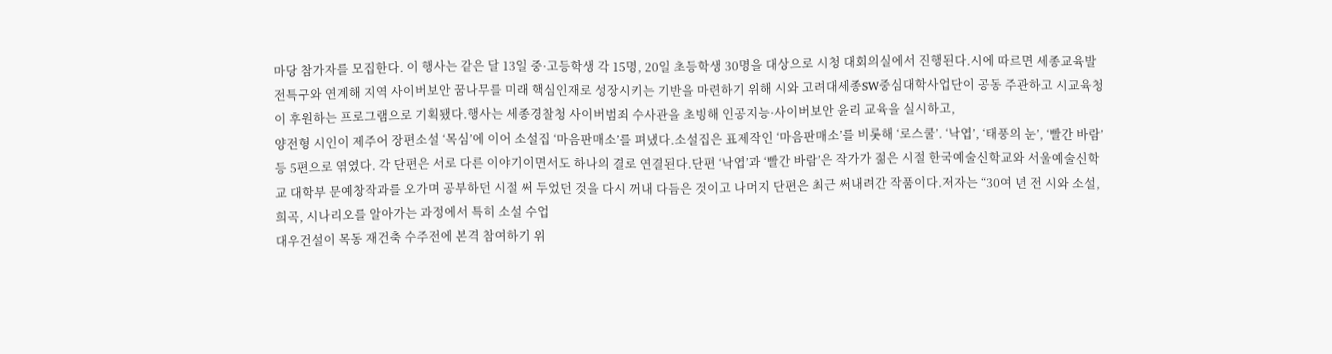마당 참가자를 모집한다. 이 행사는 같은 달 13일 중·고등학생 각 15명, 20일 초등학생 30명을 대상으로 시청 대회의실에서 진행된다.시에 따르면 세종교육발전특구와 연계해 지역 사이버보안 꿈나무를 미래 핵심인재로 성장시키는 기반을 마련하기 위해 시와 고려대세종SW중심대학사업단이 공동 주관하고 시교육청이 후원하는 프로그램으로 기획됐다.행사는 세종경찰청 사이버범죄 수사관을 초빙해 인공지능·사이버보안 윤리 교육을 실시하고,
양전형 시인이 제주어 장편소설 ‘목심’에 이어 소설집 ‘마음판매소’를 펴냈다.소설집은 표제작인 ‘마음판매소’를 비롯해 ‘로스쿨’. ‘낙엽’, ‘태풍의 눈’, ‘빨간 바람’ 등 5편으로 엮였다. 각 단편은 서로 다른 이야기이면서도 하나의 결로 연결된다.단편 ‘낙엽’과 ‘빨간 바람’은 작가가 젊은 시절 한국예술신학교와 서울예술신학교 대학부 문예창작과를 오가며 공부하던 시절 써 두었던 것을 다시 꺼내 다듬은 것이고 나머지 단편은 최근 써내려간 작품이다.저자는 “30여 년 전 시와 소설, 희곡, 시나리오를 알아가는 과정에서 특히 소설 수업
대우건설이 목동 재건축 수주전에 본격 참여하기 위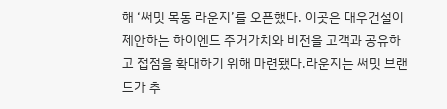해 ‘써밋 목동 라운지’를 오픈했다. 이곳은 대우건설이 제안하는 하이엔드 주거가치와 비전을 고객과 공유하고 접점을 확대하기 위해 마련됐다.라운지는 써밋 브랜드가 추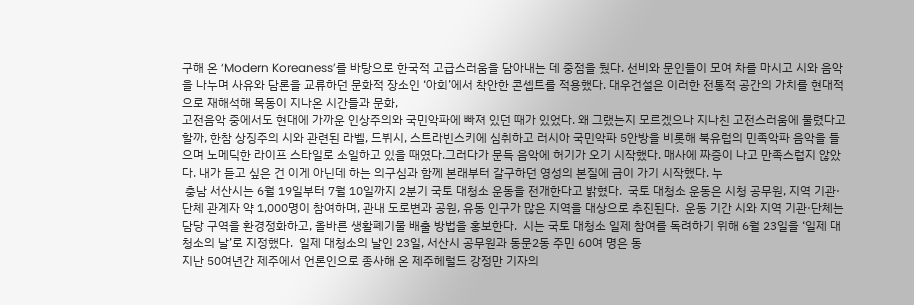구해 온 ‘Modern Koreaness’를 바탕으로 한국적 고급스러움을 담아내는 데 중점을 뒀다. 선비와 문인들이 모여 차를 마시고 시와 음악을 나누며 사유와 담론을 교류하던 문화적 장소인 ‘아회’에서 착안한 콘셉트를 적용했다. 대우건설은 이러한 전통적 공간의 가치를 현대적으로 재해석해 목동이 지나온 시간들과 문화,
고전음악 중에서도 현대에 가까운 인상주의와 국민악파에 빠져 있던 때가 있었다. 왜 그랬는지 모르겠으나 지나친 고전스러움에 물렸다고 할까, 한참 상징주의 시와 관련된 라벨, 드뷔시, 스트라빈스키에 심취하고 러시아 국민악파 5안방을 비롯해 북유럽의 민족악파 음악을 들으며 노메딕한 라이프 스타일로 소일하고 있을 때였다.그러다가 문득 음악에 허기가 오기 시작했다. 매사에 짜증이 나고 만족스럽지 않았다. 내가 듣고 싶은 건 이게 아닌데 하는 의구심과 함께 본래부터 갈구하던 영성의 본질에 금이 가기 시작했다. 누
 충남 서산시는 6월 19일부터 7월 10일까지 2분기 국토 대청소 운동을 전개한다고 밝혔다.  국토 대청소 운동은 시청 공무원, 지역 기관·단체 관계자 약 1,000명이 참여하며, 관내 도로변과 공원, 유동 인구가 많은 지역을 대상으로 추진된다.  운동 기간 시와 지역 기관·단체는 담당 구역을 환경정화하고, 올바른 생활폐기물 배출 방법을 홍보한다.  시는 국토 대청소 일제 참여를 독려하기 위해 6월 23일을 ‘일제 대청소의 날’로 지정했다.  일제 대청소의 날인 23일, 서산시 공무원과 동문2동 주민 60여 명은 동
지난 50여년간 제주에서 언론인으로 종사해 온 제주헤럴드 강정만 기자의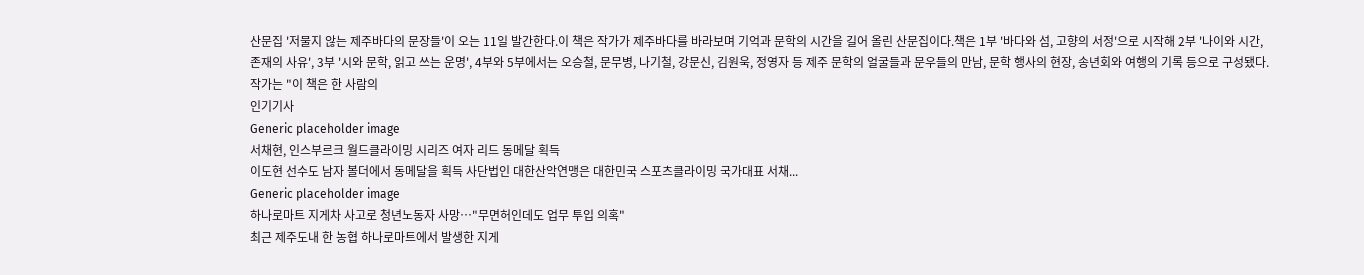산문집 '저물지 않는 제주바다의 문장들'이 오는 11일 발간한다.이 책은 작가가 제주바다를 바라보며 기억과 문학의 시간을 길어 올린 산문집이다.책은 1부 '바다와 섬, 고향의 서정'으로 시작해 2부 '나이와 시간, 존재의 사유', 3부 '시와 문학, 읽고 쓰는 운명', 4부와 5부에서는 오승철, 문무병, 나기철, 강문신, 김원욱, 정영자 등 제주 문학의 얼굴들과 문우들의 만남, 문학 행사의 현장, 송년회와 여행의 기록 등으로 구성됐다.작가는 "이 책은 한 사람의
인기기사
Generic placeholder image
서채현, 인스부르크 월드클라이밍 시리즈 여자 리드 동메달 획득
이도현 선수도 남자 볼더에서 동메달을 획득 사단법인 대한산악연맹은 대한민국 스포츠클라이밍 국가대표 서채...
Generic placeholder image
하나로마트 지게차 사고로 청년노동자 사망…"무면허인데도 업무 투입 의혹"
최근 제주도내 한 농협 하나로마트에서 발생한 지게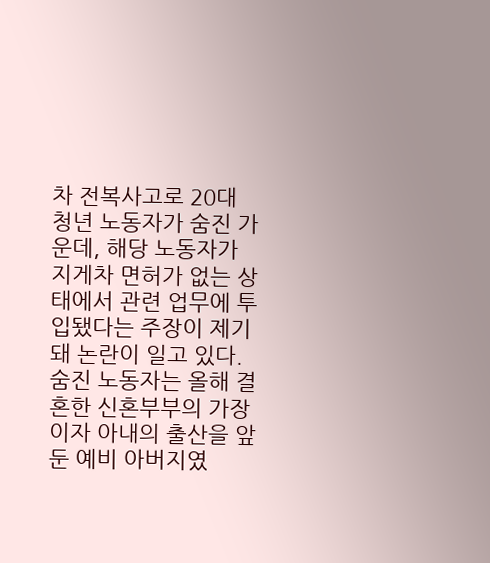차 전복사고로 20대 청년 노동자가 숨진 가운데, 해당 노동자가 지게차 면허가 없는 상태에서 관련 업무에 투입됐다는 주장이 제기돼 논란이 일고 있다. 숨진 노동자는 올해 결혼한 신혼부부의 가장이자 아내의 출산을 앞둔 예비 아버지였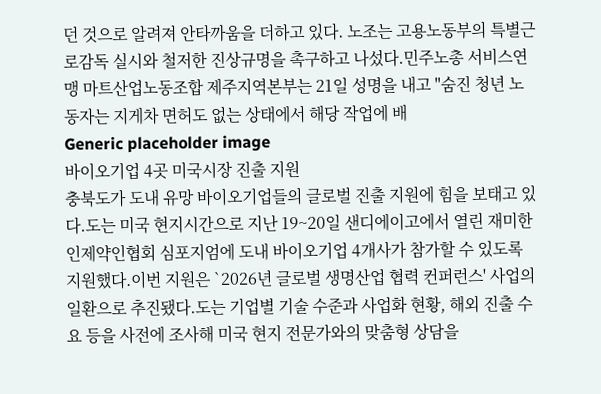던 것으로 알려져 안타까움을 더하고 있다. 노조는 고용노동부의 특별근로감독 실시와 철저한 진상규명을 촉구하고 나섰다.민주노총 서비스연맹 마트산업노동조합 제주지역본부는 21일 성명을 내고 "숨진 청년 노동자는 지게차 면허도 없는 상태에서 해당 작업에 배
Generic placeholder image
바이오기업 4곳 미국시장 진출 지원
충북도가 도내 유망 바이오기업들의 글로벌 진출 지원에 힘을 보태고 있다.도는 미국 현지시간으로 지난 19~20일 샌디에이고에서 열린 재미한인제약인협회 심포지엄에 도내 바이오기업 4개사가 참가할 수 있도록 지원했다.이번 지원은 `2026년 글로벌 생명산업 협력 컨퍼런스' 사업의 일환으로 추진됐다.도는 기업별 기술 수준과 사업화 현황, 해외 진출 수요 등을 사전에 조사해 미국 현지 전문가와의 맞춤형 상담을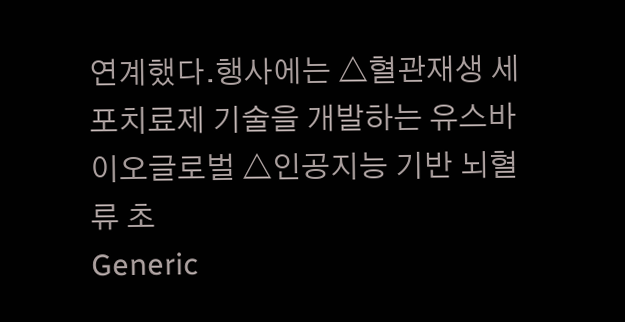연계했다.행사에는 △혈관재생 세포치료제 기술을 개발하는 유스바이오글로벌 △인공지능 기반 뇌혈류 초
Generic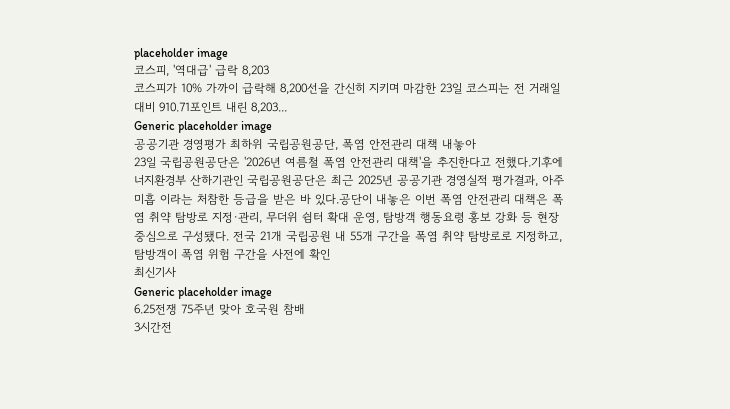placeholder image
코스피, '역대급' 급락 8,203
코스피가 10% 가까이 급락해 8,200선을 간신히 지키며 마감한 23일 코스피는 전 거래일 대비 910.71포인트 내린 8,203...
Generic placeholder image
공공기관 경영평가 최하위 국립공원공단, 폭염 안전관리 대책 내놓아
23일 국립공원공단은 '2026년 여름철 폭염 안전관리 대책'을 추진한다고 전했다.기후에너지환경부 산하기관인 국립공원공단은 최근 2025년 공공기관 경영실적 평가결과, 아주미흡 이라는 처참한 등급을 받은 바 있다.공단이 내놓은 이번 폭염 안전관리 대책은 폭염 취약 탐방로 지정·관리, 무더위 쉼터 확대 운영, 탐방객 행동요령 홍보 강화 등 현장 중심으로 구성됐다. 전국 21개 국립공원 내 55개 구간을 폭염 취약 탐방로로 지정하고, 탐방객이 폭염 위험 구간을 사전에 확인
최신기사
Generic placeholder image
6.25전쟁 75주년 맞아 호국원 참배
3시간전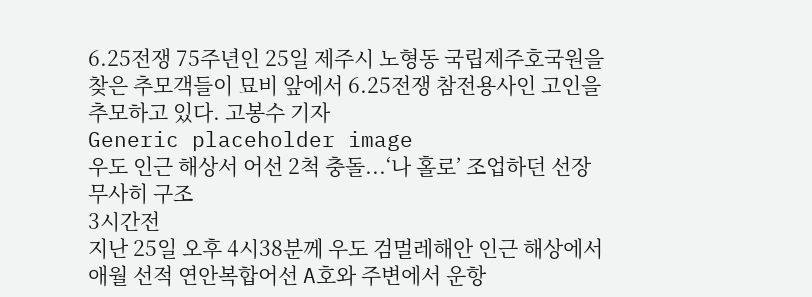6.25전쟁 75주년인 25일 제주시 노형동 국립제주호국원을 찾은 추모객들이 묘비 앞에서 6.25전쟁 참전용사인 고인을 추모하고 있다. 고봉수 기자
Generic placeholder image
우도 인근 해상서 어선 2척 충돌...‘나 홀로’ 조업하던 선장 무사히 구조
3시간전
지난 25일 오후 4시38분께 우도 검멀레해안 인근 해상에서 애월 선적 연안복합어선 A호와 주변에서 운항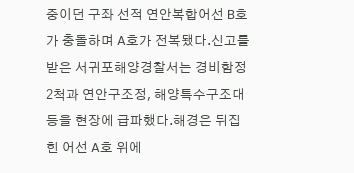중이던 구좌 선적 연안복합어선 B호가 충돌하며 A호가 전복됐다.신고를 받은 서귀포해양경찰서는 경비함정 2척과 연안구조정, 해양특수구조대 등을 현장에 급파했다.해경은 뒤집힌 어선 A호 위에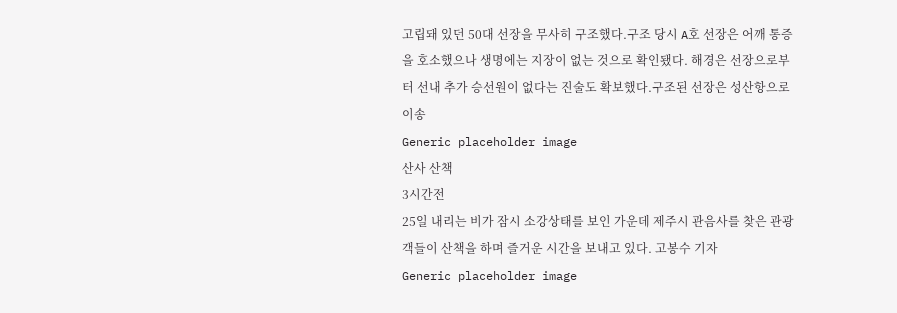고립돼 있던 50대 선장을 무사히 구조했다.구조 당시 A호 선장은 어깨 통증을 호소했으나 생명에는 지장이 없는 것으로 확인됐다. 해경은 선장으로부터 선내 추가 승선원이 없다는 진술도 확보했다.구조된 선장은 성산항으로 이송
Generic placeholder image
산사 산책
3시간전
25일 내리는 비가 잠시 소강상태를 보인 가운데 제주시 관음사를 찾은 관광객들이 산책을 하며 즐거운 시간을 보내고 있다. 고봉수 기자
Generic placeholder image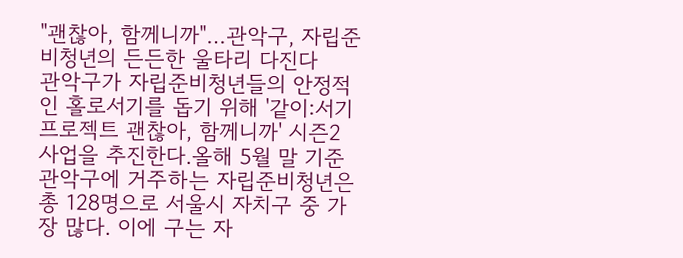"괜찮아, 함께니까"…관악구, 자립준비청년의 든든한 울타리 다진다
관악구가 자립준비청년들의 안정적인 홀로서기를 돕기 위해 '같이:서기 프로젝트 괜찮아, 함께니까' 시즌2 사업을 추진한다.올해 5월 말 기준 관악구에 거주하는 자립준비청년은 총 128명으로 서울시 자치구 중 가장 많다. 이에 구는 자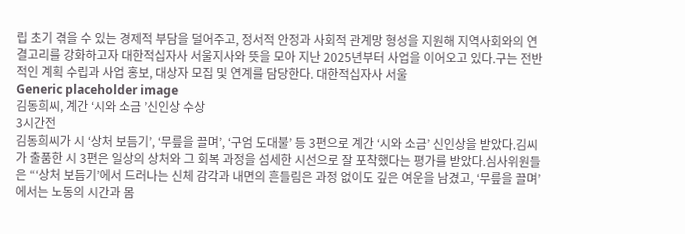립 초기 겪을 수 있는 경제적 부담을 덜어주고, 정서적 안정과 사회적 관계망 형성을 지원해 지역사회와의 연결고리를 강화하고자 대한적십자사 서울지사와 뜻을 모아 지난 2025년부터 사업을 이어오고 있다.구는 전반적인 계획 수립과 사업 홍보, 대상자 모집 및 연계를 담당한다. 대한적십자사 서울
Generic placeholder image
김동희씨, 계간 ‘시와 소금 ’신인상 수상
3시간전
김동희씨가 시 ‘상처 보듬기’, ‘무릎을 끌며’, ‘구엄 도대불’ 등 3편으로 계간 ‘시와 소금’ 신인상을 받았다.김씨가 출품한 시 3편은 일상의 상처와 그 회복 과정을 섬세한 시선으로 잘 포착했다는 평가를 받았다.심사위원들은 “‘상처 보듬기’에서 드러나는 신체 감각과 내면의 흔들림은 과정 없이도 깊은 여운을 남겼고, ‘무릎을 끌며’에서는 노동의 시간과 몸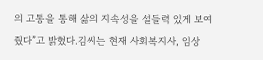의 고통을 통해 삶의 지속성을 설들력 있게 보여줬다”고 밝혔다.김씨는 현재 사회복지사, 임상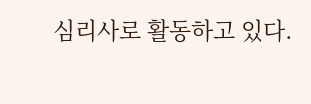심리사로 활동하고 있다.